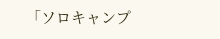「ソロキャンプ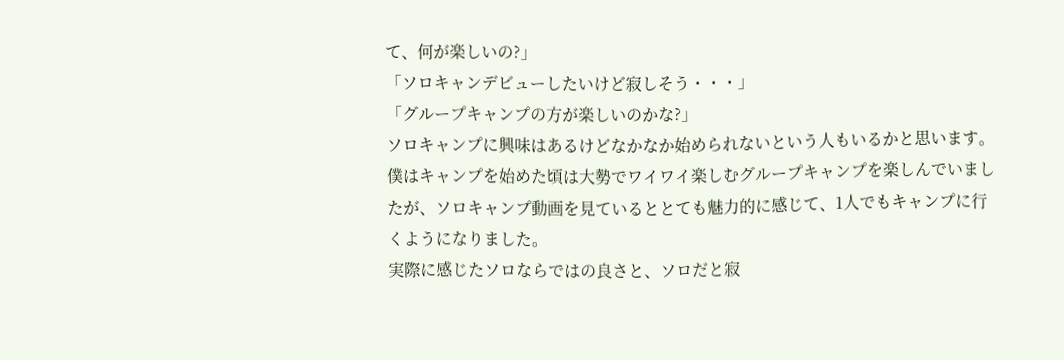て、何が楽しいの?」
「ソロキャンデビューしたいけど寂しそう・・・」
「グループキャンプの方が楽しいのかな?」
ソロキャンプに興味はあるけどなかなか始められないという人もいるかと思います。
僕はキャンプを始めた頃は大勢でワイワイ楽しむグループキャンプを楽しんでいましたが、ソロキャンプ動画を見ているととても魅力的に感じて、1人でもキャンプに行くようになりました。
実際に感じたソロならではの良さと、ソロだと寂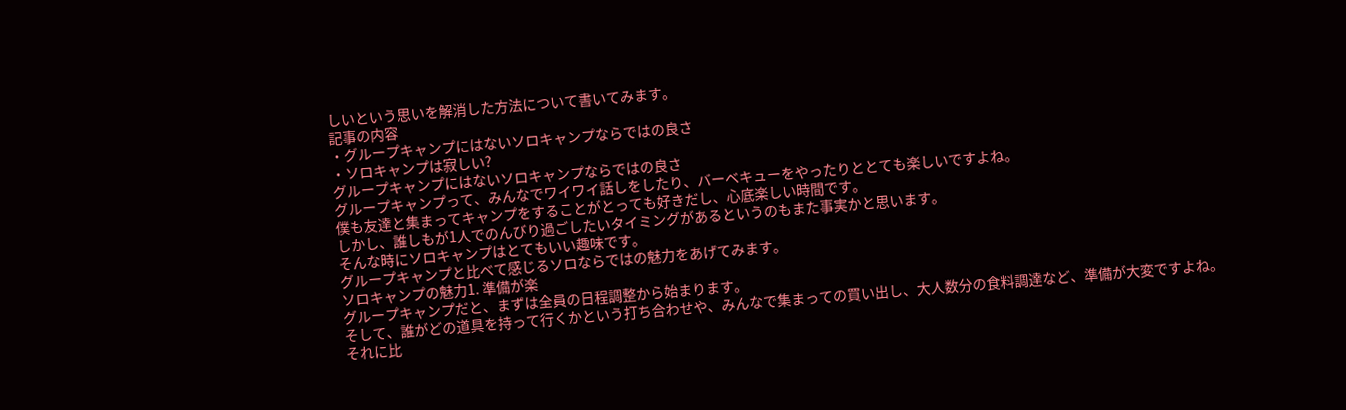しいという思いを解消した方法について書いてみます。
記事の内容
・グループキャンプにはないソロキャンプならではの良さ
・ソロキャンプは寂しい?
グループキャンプにはないソロキャンプならではの良さ
グループキャンプって、みんなでワイワイ話しをしたり、バーベキューをやったりととても楽しいですよね。
僕も友達と集まってキャンプをすることがとっても好きだし、心底楽しい時間です。
しかし、誰しもが1人でのんびり過ごしたいタイミングがあるというのもまた事実かと思います。
そんな時にソロキャンプはとてもいい趣味です。
グループキャンプと比べて感じるソロならではの魅力をあげてみます。
ソロキャンプの魅力1. 準備が楽
グループキャンプだと、まずは全員の日程調整から始まります。
そして、誰がどの道具を持って行くかという打ち合わせや、みんなで集まっての買い出し、大人数分の食料調達など、準備が大変ですよね。
それに比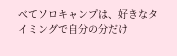べてソロキャンプは、好きなタイミングで自分の分だけ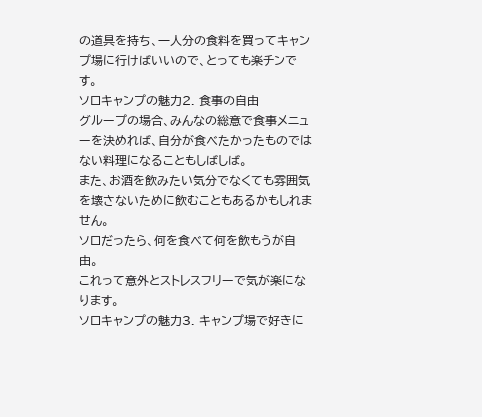の道具を持ち、一人分の食料を買ってキャンプ場に行けばいいので、とっても楽チンです。
ソロキャンプの魅力2. 食事の自由
グループの場合、みんなの総意で食事メニューを決めれば、自分が食べたかったものではない料理になることもしばしば。
また、お酒を飲みたい気分でなくても雰囲気を壊さないために飲むこともあるかもしれません。
ソロだったら、何を食べて何を飲もうが自由。
これって意外とストレスフリーで気が楽になります。
ソロキャンプの魅力3. キャンプ場で好きに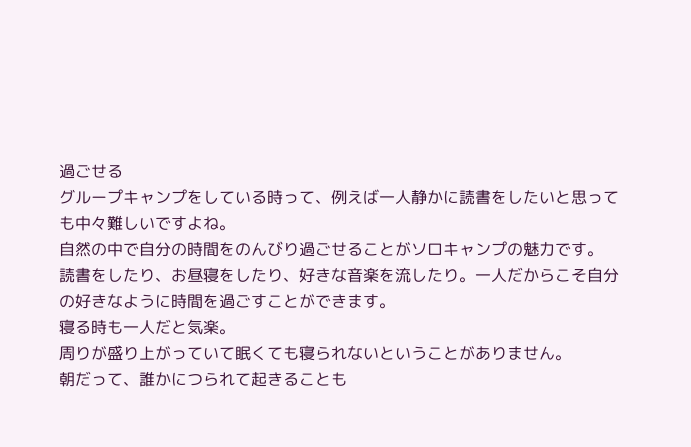過ごせる
グループキャンプをしている時って、例えば一人静かに読書をしたいと思っても中々難しいですよね。
自然の中で自分の時間をのんびり過ごせることがソロキャンプの魅力です。
読書をしたり、お昼寝をしたり、好きな音楽を流したり。一人だからこそ自分の好きなように時間を過ごすことができます。
寝る時も一人だと気楽。
周りが盛り上がっていて眠くても寝られないということがありません。
朝だって、誰かにつられて起きることも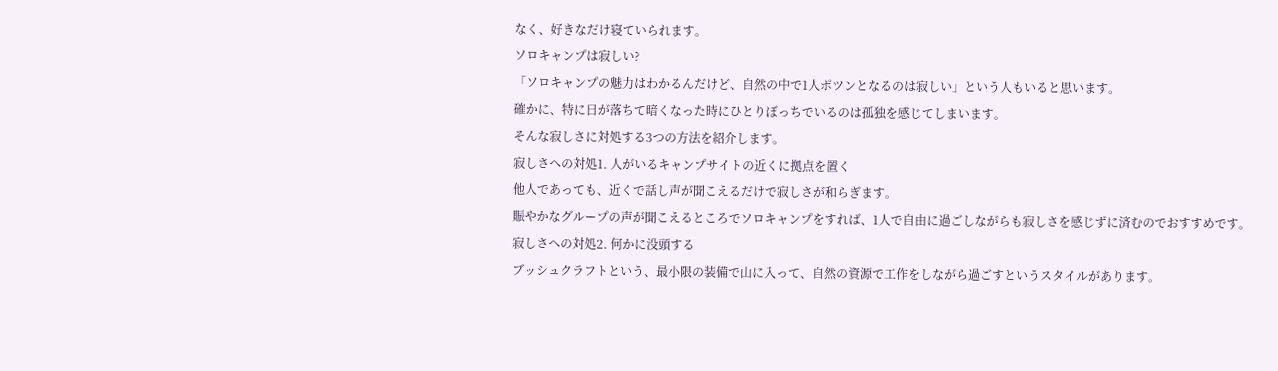なく、好きなだけ寝ていられます。
ソロキャンプは寂しい?
「ソロキャンプの魅力はわかるんだけど、自然の中で1人ポツンとなるのは寂しい」という人もいると思います。
確かに、特に日が落ちて暗くなった時にひとりぼっちでいるのは孤独を感じてしまいます。
そんな寂しさに対処する3つの方法を紹介します。
寂しさへの対処1. 人がいるキャンプサイトの近くに拠点を置く
他人であっても、近くで話し声が聞こえるだけで寂しさが和らぎます。
賑やかなグループの声が聞こえるところでソロキャンプをすれば、1人で自由に過ごしながらも寂しさを感じずに済むのでおすすめです。
寂しさへの対処2. 何かに没頭する
ブッシュクラフトという、最小限の装備で山に入って、自然の資源で工作をしながら過ごすというスタイルがあります。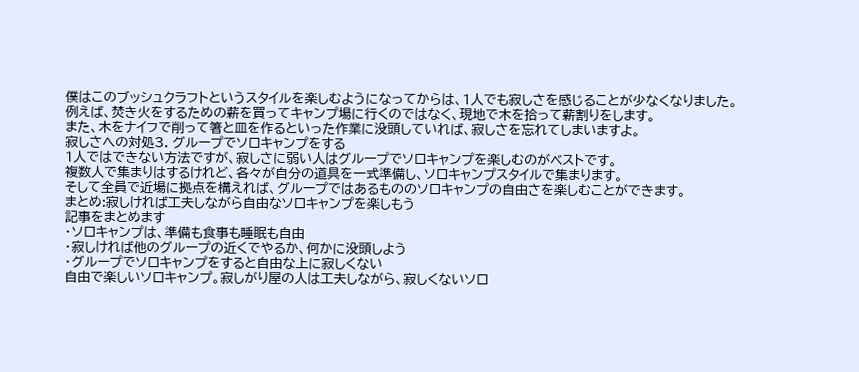僕はこのブッシュクラフトというスタイルを楽しむようになってからは、1人でも寂しさを感じることが少なくなりました。
例えば、焚き火をするための薪を買ってキャンプ場に行くのではなく、現地で木を拾って薪割りをします。
また、木をナイフで削って箸と皿を作るといった作業に没頭していれば、寂しさを忘れてしまいますよ。
寂しさへの対処3. グループでソロキャンプをする
1人ではできない方法ですが、寂しさに弱い人はグループでソロキャンプを楽しむのがベストです。
複数人で集まりはするけれど、各々が自分の道具を一式準備し、ソロキャンプスタイルで集まります。
そして全員で近場に拠点を構えれば、グループではあるもののソロキャンプの自由さを楽しむことができます。
まとめ:寂しければ工夫しながら自由なソロキャンプを楽しもう
記事をまとめます
・ソロキャンプは、準備も食事も睡眠も自由
・寂しければ他のグループの近くでやるか、何かに没頭しよう
・グループでソロキャンプをすると自由な上に寂しくない
自由で楽しいソロキャンプ。寂しがり屋の人は工夫しながら、寂しくないソロ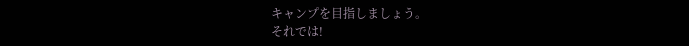キャンプを目指しましょう。
それでは!